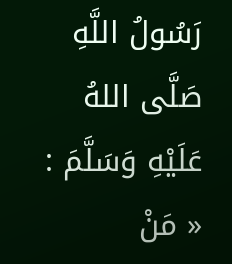رَسُولُ اللَّهِ صَلَّى اللهُ عَلَيْهِ وَسَلَّمَ : « مَنْ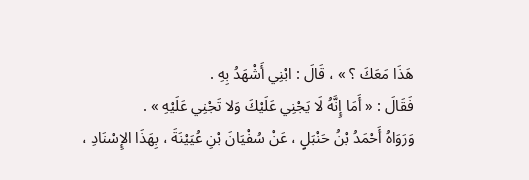هَذَا مَعَكَ ؟ » ، قَالَ : ابْنِي أَشْهَدُ بِهِ .
فَقَالَ : « أَمَا إِنَّهُ لَا يَجْنِي عَلَيْكَ وَلا تَجْنِي عَلَيْهِ » .
وَرَوَاهُ أَحْمَدُ بْنُ حَنْبَلٍ ، عَنْ سُفْيَانَ بْنِ عُيَيْنَةَ ، بِهَذَا الإِسْنَادِ ،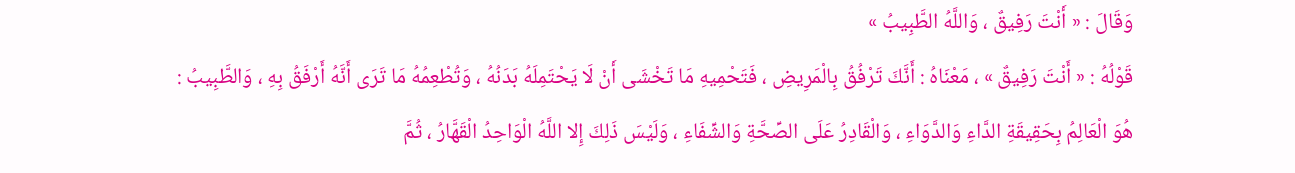وَقَالَ : « أَنْتَ رَفِيقٌ ، وَاللَّهُ الطَّبِيبُ »
قَوْلُهُ : « أَنْتَ رَفِيقٌ » ، مَعْنَاهُ : أَنَّكَ تَرْفُقُ بِالْمَرِيضِ ، فَتَحْمِيهِ مَا تَخْشَى أَنْ لَا يَحْتَمِلَهُ بَدَنُهُ ، وَتُطْعِمُهُ مَا تَرَى أَنَّهُ أَرْفَقُ بِهِ ، وَالطَّبِيبُ : هُوَ الْعَالِمُ بِحَقِيقَةِ الدَّاءِ وَالدَّوَاءِ ، وَالْقَادِرُ عَلَى الصِّحَّةِ وَالشِّفَاءِ ، وَلَيْسَ ذَلِكَ إِلا اللَّهُ الْوَاحِدُ الْقَهَّارُ ، ثُمَّ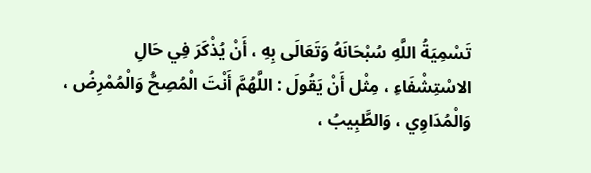تَسْمِيَةُ اللَّهِ سُبْحَانَهُ وَتَعَالَى بِهِ ، أَنْ يُذْكَرَ فِي حَالِ الاسْتِشْفَاءِ ، مِثْل أَنْ يَقُولَ : اللَّهُمَّ أَنْتَ الْمُصِحُّ وَالْمُمْرِضُ ، وَالْمُدَاوِي ، وَالطَّبِيبُ ،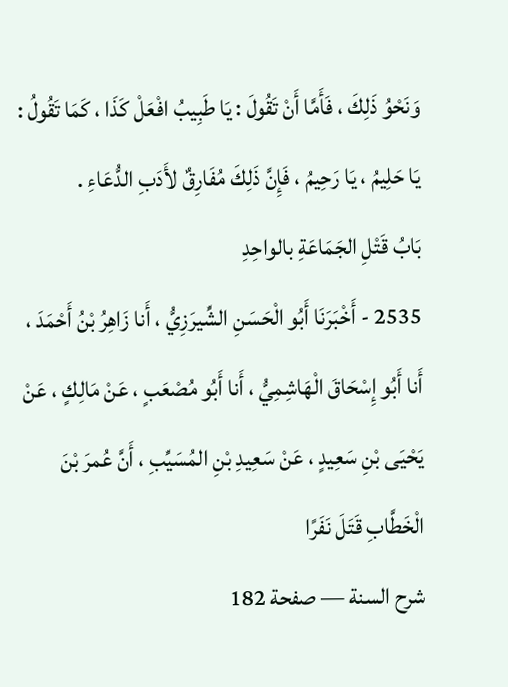وَنَحْوُ ذَلِكَ ، فَأَمَّا أَنْ تَقُولَ : يَا طَبِيبُ افْعَلْ كَذَا ، كَمَا تَقُولُ : يَا حَلِيمُ ، يَا رَحِيمُ ، فَإِنَّ ذَلِكَ مُفَارِقٌ لأَدَبِ الدُّعَاءِ .
بَابُ قَتْلِ الجَمَاعَةِ بالواحِدِ
2535 - أَخْبَرَنَا أَبُو الْحَسَنِ الشِّيرَزِيُّ ، أَنا زَاهِرُ بْنُ أَحْمَدَ ، أَنا أَبُو إِسْحَاقَ الْهَاشِمِيُّ ، أَنا أَبُو مُصْعَبٍ ، عَنْ مَالِكٍ ، عَنْ يَحْيَى بْنِ سَعِيدٍ ، عَنْ سَعِيدِ بْنِ المُسَيِّبِ ، أَنَّ عُمرَ بْنَ الْخَطَّابِ قَتَلَ نَفَرًا
شرح السنة — صفحة 182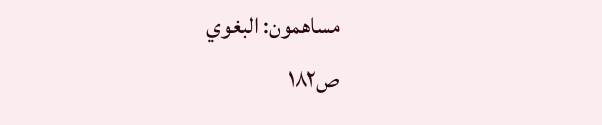مساهمون: البغوي
ص١٨٢